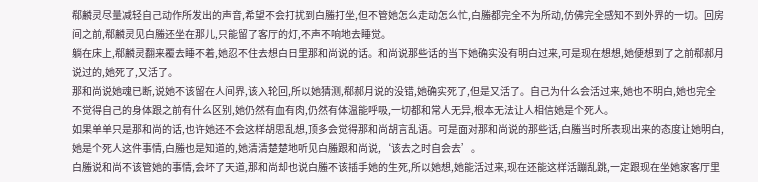郗麟灵尽量减轻自己动作所发出的声音,希望不会打扰到白螣打坐,但不管她怎么走动怎么忙,白螣都完全不为所动,仿佛完全感知不到外界的一切。回房间之前,郗麟灵见白螣还坐在那儿,只能留了客厅的灯,不声不响地去睡觉。
躺在床上,郗麟灵翻来覆去睡不着,她忍不住去想白日里那和尚说的话。和尚说那些话的当下她确实没有明白过来,可是现在想想,她便想到了之前郗郝月说过的,她死了,又活了。
那和尚说她魂已断,说她不该留在人间界,该入轮回,所以她猜测,郗郝月说的没错,她确实死了,但是又活了。自己为什么会活过来,她也不明白,她也完全不觉得自己的身体跟之前有什么区别,她仍然有血有肉,仍然有体温能呼吸,一切都和常人无异,根本无法让人相信她是个死人。
如果单单只是那和尚的话,也许她还不会这样胡思乱想,顶多会觉得那和尚胡言乱语。可是面对那和尚说的那些话,白螣当时所表现出来的态度让她明白,她是个死人这件事情,白螣也是知道的,她清清楚楚地听见白螣跟和尚说,‘该去之时自会去’。
白螣说和尚不该管她的事情,会坏了天道,那和尚却也说白螣不该插手她的生死,所以她想,她能活过来,现在还能这样活蹦乱跳,一定跟现在坐她家客厅里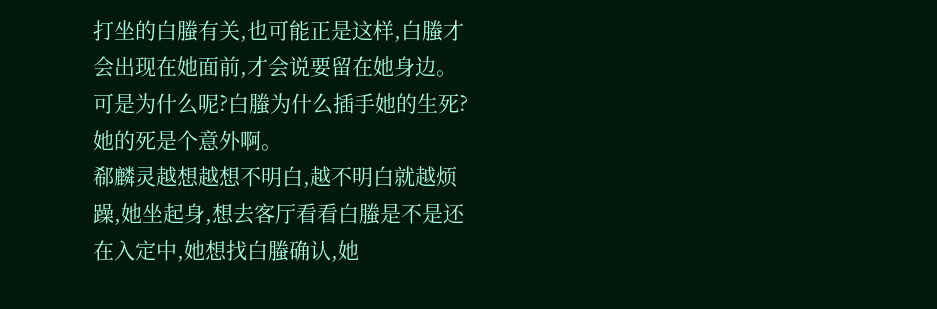打坐的白螣有关,也可能正是这样,白螣才会出现在她面前,才会说要留在她身边。
可是为什么呢?白螣为什么插手她的生死?她的死是个意外啊。
郗麟灵越想越想不明白,越不明白就越烦躁,她坐起身,想去客厅看看白螣是不是还在入定中,她想找白螣确认,她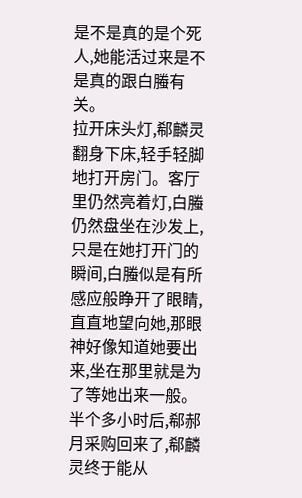是不是真的是个死人,她能活过来是不是真的跟白螣有关。
拉开床头灯,郗麟灵翻身下床,轻手轻脚地打开房门。客厅里仍然亮着灯,白螣仍然盘坐在沙发上,只是在她打开门的瞬间,白螣似是有所感应般睁开了眼睛,直直地望向她,那眼神好像知道她要出来,坐在那里就是为了等她出来一般。
半个多小时后,郗郝月采购回来了,郗麟灵终于能从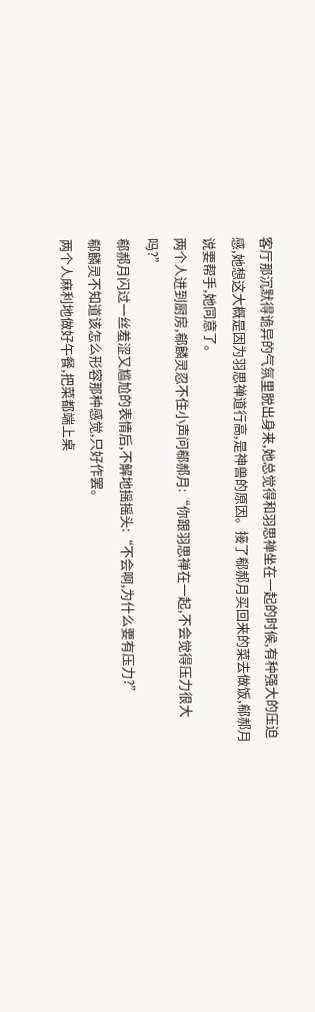客厅那沉默得诡异的气氛里脱出身来,她总觉得和羽思禅坐在一起的时候,有种强大的压迫感,她想这大概是因为羽思禅道行高,是神兽的原因。接了郗郝月买回来的菜去做饭,郗郝月说要帮手,她同意了。
两个人进到厨房,郗麟灵忍不住小声问郗郝月:“你跟羽思禅在一起,不会觉得压力很大吗?”
郗郝月闪过一丝羞涩又尴尬的表情后,不解地摇摇头:“不会啊,为什么要有压力?”
郗麟灵不知道该怎么形容那种感觉,只好作罢。
两个人麻利地做好午餐,把菜都端上桌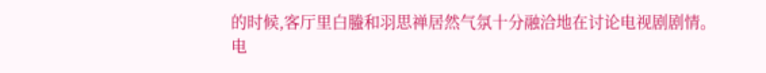的时候,客厅里白螣和羽思禅居然气氛十分融洽地在讨论电视剧剧情。电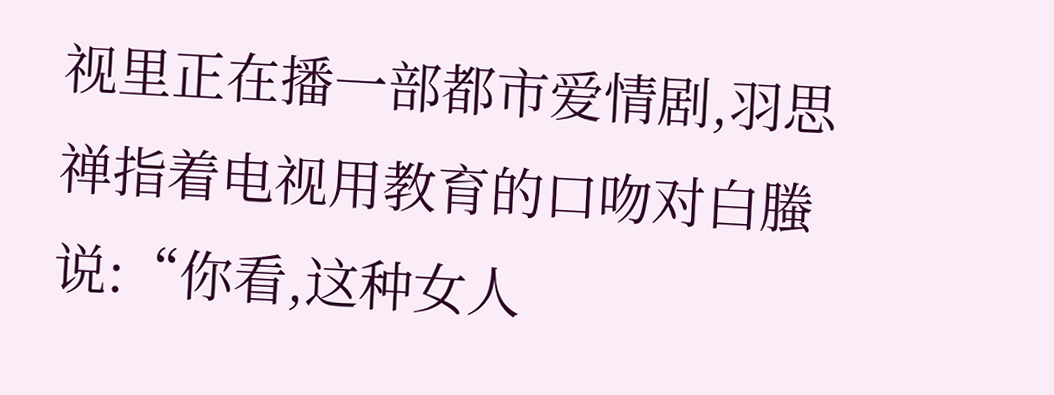视里正在播一部都市爱情剧,羽思禅指着电视用教育的口吻对白螣说:“你看,这种女人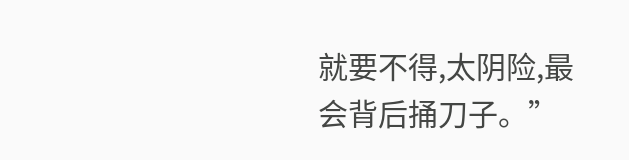就要不得,太阴险,最会背后捅刀子。”